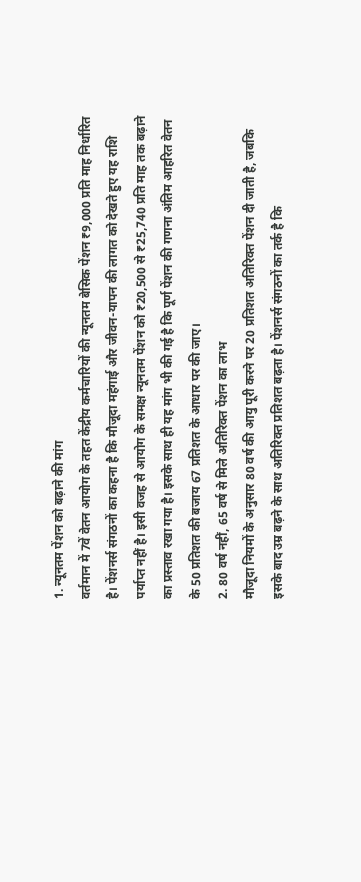1. न्यूनतम पेंशन को बढ़ाने की मांग
वर्तमान में 7वें वेतन आयोग के तहत केंद्रीय कर्मचारियों की न्यूनतम बेसिक पेंशन ₹9,000 प्रति माह निर्धारित है। पेंशनर्स संगठनों का कहना है कि मौजूदा महंगाई और जीवन-यापन की लागत को देखते हुए यह राशि पर्याप्त नहीं है। इसी वजह से आयोग के समक्ष न्यूनतम पेंशन को ₹20,500 से ₹25,740 प्रति माह तक बढ़ाने का प्रस्ताव रखा गया है। इसके साथ ही यह मांग भी की गई है कि पूर्ण पेंशन की गणना अंतिम आहरित वेतन के 50 प्रतिशत की बजाय 67 प्रतिशत के आधार पर की जाए।
2. 80 वर्ष नहीं, 65 वर्ष से मिले अतिरिक्त पेंशन का लाभ
मौजूदा नियमों के अनुसार 80 वर्ष की आयु पूरी करने पर 20 प्रतिशत अतिरिक्त पेंशन दी जाती है, जबकि इसके बाद उम्र बढ़ने के साथ अतिरिक्त प्रतिशत बढ़ता है। पेंशनर्स संगठनों का तर्क है कि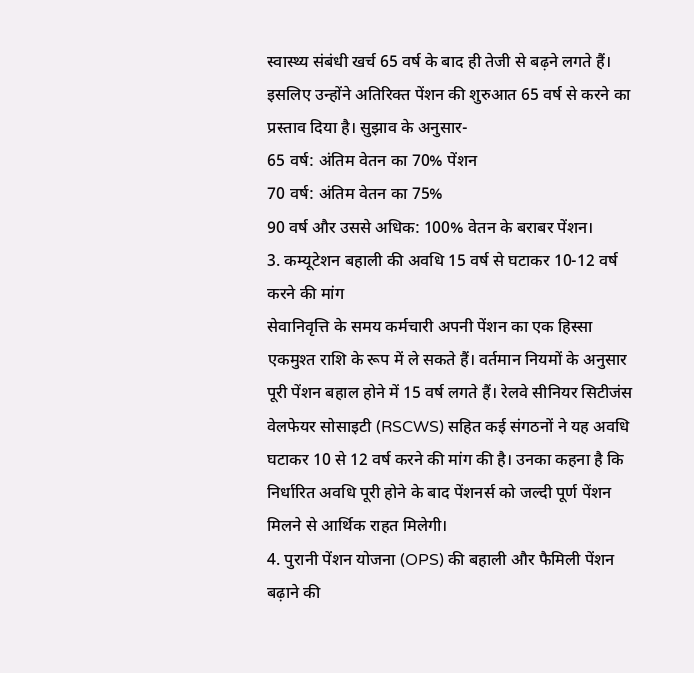स्वास्थ्य संबंधी खर्च 65 वर्ष के बाद ही तेजी से बढ़ने लगते हैं। इसलिए उन्होंने अतिरिक्त पेंशन की शुरुआत 65 वर्ष से करने का प्रस्ताव दिया है। सुझाव के अनुसार-
65 वर्ष: अंतिम वेतन का 70% पेंशन
70 वर्ष: अंतिम वेतन का 75%
90 वर्ष और उससे अधिक: 100% वेतन के बराबर पेंशन।
3. कम्यूटेशन बहाली की अवधि 15 वर्ष से घटाकर 10-12 वर्ष करने की मांग
सेवानिवृत्ति के समय कर्मचारी अपनी पेंशन का एक हिस्सा एकमुश्त राशि के रूप में ले सकते हैं। वर्तमान नियमों के अनुसार पूरी पेंशन बहाल होने में 15 वर्ष लगते हैं। रेलवे सीनियर सिटीजंस वेलफेयर सोसाइटी (RSCWS) सहित कई संगठनों ने यह अवधि घटाकर 10 से 12 वर्ष करने की मांग की है। उनका कहना है कि निर्धारित अवधि पूरी होने के बाद पेंशनर्स को जल्दी पूर्ण पेंशन मिलने से आर्थिक राहत मिलेगी।
4. पुरानी पेंशन योजना (OPS) की बहाली और फैमिली पेंशन बढ़ाने की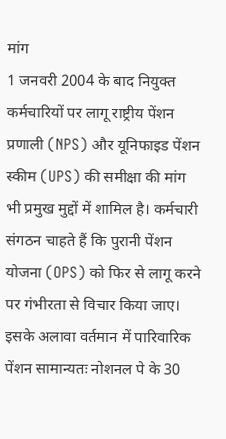मांग
1 जनवरी 2004 के बाद नियुक्त कर्मचारियों पर लागू राष्ट्रीय पेंशन प्रणाली (NPS) और यूनिफाइड पेंशन स्कीम (UPS) की समीक्षा की मांग भी प्रमुख मुद्दों में शामिल है। कर्मचारी संगठन चाहते हैं कि पुरानी पेंशन योजना (OPS) को फिर से लागू करने पर गंभीरता से विचार किया जाए। इसके अलावा वर्तमान में पारिवारिक पेंशन सामान्यतः नोशनल पे के 30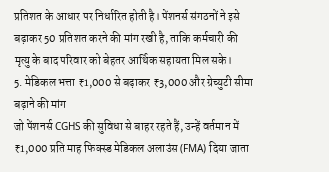प्रतिशत के आधार पर निर्धारित होती है। पेंशनर्स संगठनों ने इसे बढ़ाकर 50 प्रतिशत करने की मांग रखी है, ताकि कर्मचारी की मृत्यु के बाद परिवार को बेहतर आर्थिक सहायता मिल सके।
5. मेडिकल भत्ता ₹1,000 से बढ़ाकर ₹3,000 और ग्रेच्युटी सीमा बढ़ाने की मांग
जो पेंशनर्स CGHS की सुविधा से बाहर रहते हैं, उन्हें वर्तमान में ₹1,000 प्रति माह फिक्स्ड मेडिकल अलाउंस (FMA) दिया जाता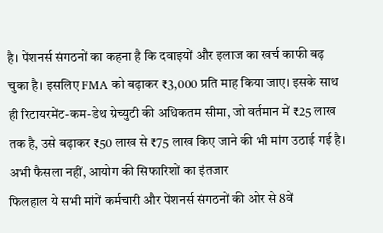है। पेंशनर्स संगठनों का कहना है कि दवाइयों और इलाज का खर्च काफी बढ़ चुका है। इसलिए FMA को बढ़ाकर ₹3,000 प्रति माह किया जाए। इसके साथ ही रिटायरमेंट-कम-डेथ ग्रेच्युटी की अधिकतम सीमा, जो वर्तमान में ₹25 लाख तक है, उसे बढ़ाकर ₹50 लाख से ₹75 लाख किए जाने की भी मांग उठाई गई है।
अभी फैसला नहीं, आयोग की सिफारिशों का इंतजार
फिलहाल ये सभी मांगें कर्मचारी और पेंशनर्स संगठनों की ओर से 8वें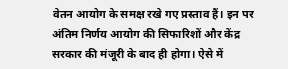वेतन आयोग के समक्ष रखे गए प्रस्ताव हैं। इन पर अंतिम निर्णय आयोग की सिफारिशों और केंद्र सरकार की मंजूरी के बाद ही होगा। ऐसे में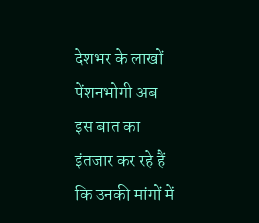देशभर के लाखों पेंशनभोगी अब इस बात का इंतजार कर रहे हैं कि उनकी मांगों में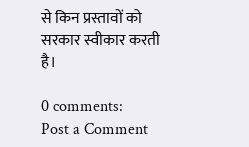से किन प्रस्तावों को सरकार स्वीकार करती है।

0 comments:
Post a Comment